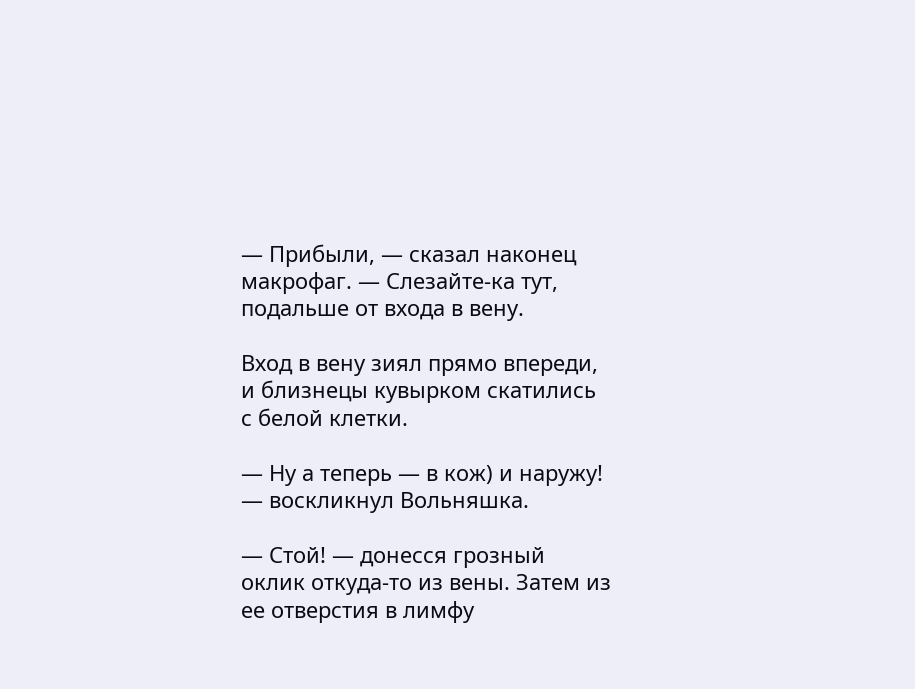— Прибыли, — сказал наконец макрофаг. — Слезайте-ка тут, подальше от входа в вену.

Вход в вену зиял прямо впереди, и близнецы кувырком скатились с белой клетки.

— Ну а теперь — в кож) и наружу! — воскликнул Вольняшка.

— Стой! — донесся грозный оклик откуда-то из вены. Затем из ее отверстия в лимфу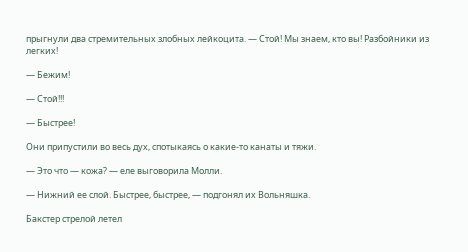прыгнули два стремительных злобных лейкоцита. — Стой! Мы знаем, кто вы! Разбойники из легких!

— Бежим!

— Стой!!!

— Быстрее!

Они припустили во весь дух, спотыкаясь о какие-то канаты и тяжи.

— Это что — кожа? — еле выговорила Молли.

— Нижний ее слой. Быстрее, быстрее, — подгонял их Вольняшка.

Бакстер стрелой летел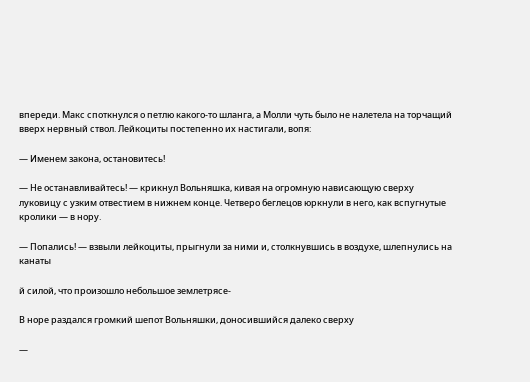впереди. Макс споткнулся о петлю какого-то шланга, а Молли чуть было не налетела на торчащий вверх нервный ствол. Лейкоциты постепенно их настигали, вопя:

— Именем закона, остановитесь!

— Не останавливайтесь! — крикнул Вольняшка, кивая на огромную нависающую сверху луковицу с узким отвестием в нижнем конце. Четверо беглецов юркнули в него, как вспугнутые кролики — в нору.

— Попались! — взвыли лейкоциты, прыгнули за ними и, столкнувшись в воздухе, шлепнулись на канаты

й силой, что произошло небольшое землетрясе-

В норе раздался громкий шепот Вольняшки, доносившийся далеко сверху

—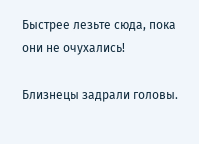Быстрее лезьте сюда, пока они не очухались!

Близнецы задрали головы.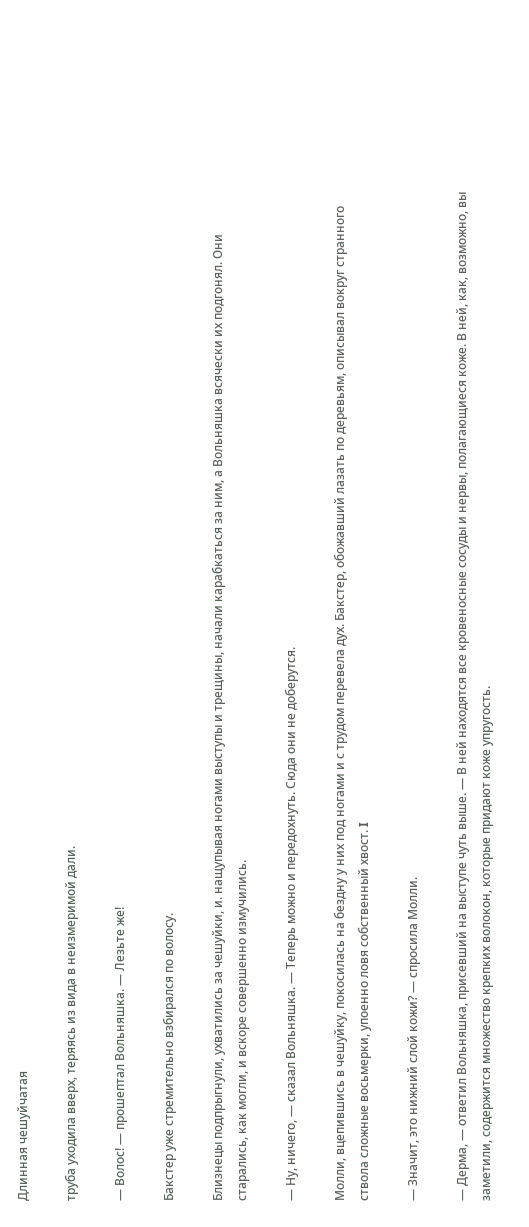Длинная чешуйчатая

труба уходила вверх, теряясь из вида в неизмеримой дали.

— Волос! — прошептал Вольняшка. — Лезьте же!

Бакстер уже стремительно взбирался по волосу.

Близнецы подпрыгнули, ухватились за чешуйки, и. нащупывая ногами выступы и трещины, начали карабкаться за ним, а Вольняшка всячески их подгонял. Они старались, как могли, и вскоре совершенно измучились.

— Ну, ничего, — сказал Вольняшка. — Теперь можно и передохнуть. Сюда они не доберутся.

Молли, вцепившись в чешуйку, покосилась на бездну у них под ногами и с трудом перевела дух. Бакстер, обожавший лазать по деревьям, описывал вокруг странного ствола сложные восьмерки, упоенно ловя собственный хвост. I

— Значит, это нижний слой кожи? — спросила Молли.

— Дерма, — ответил Вольняшка, присевший на выступе чуть выше. — В ней находятся все кровеносные сосуды и нервы, полагающиеся коже. В ней, как, возможно, вы заметили, содержится множество крепких волокон, которые придают коже упругость.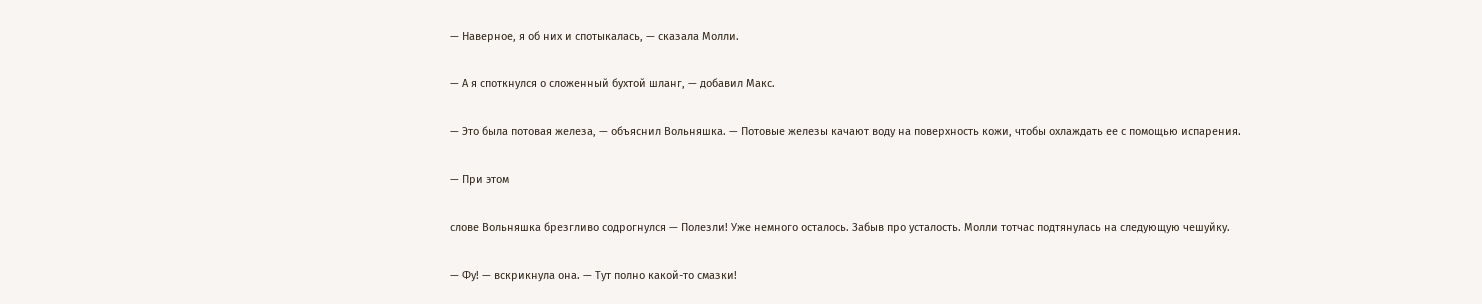— Наверное, я об них и спотыкалась, — сказала Молли.

— А я споткнулся о сложенный бухтой шланг, — добавил Макс.

— Это была потовая железа, — объяснил Вольняшка. — Потовые железы качают воду на поверхность кожи, чтобы охлаждать ее с помощью испарения.

— При этом

слове Вольняшка брезгливо содрогнулся — Полезли! Уже немного осталось. Забыв про усталость. Молли тотчас подтянулась на следующую чешуйку.

— Фу! — вскрикнула она. — Тут полно какой-то смазки!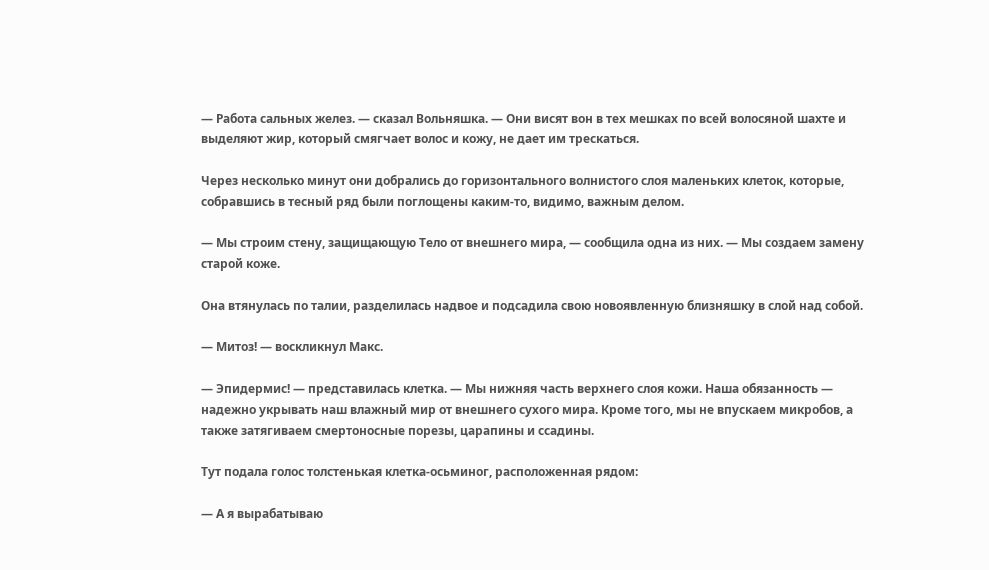— Работа сальных желез. — сказал Вольняшка. — Они висят вон в тех мешках по всей волосяной шахте и выделяют жир, который смягчает волос и кожу, не дает им трескаться.

Через несколько минут они добрались до горизонтального волнистого слоя маленьких клеток, которые, собравшись в тесный ряд были поглощены каким-то, видимо, важным делом.

— Мы строим стену, защищающую Тело от внешнего мира, — сообщила одна из них. — Мы создаем замену старой коже.

Она втянулась по талии, разделилась надвое и подсадила свою новоявленную близняшку в слой над собой.

— Митоз! — воскликнул Макс.

— Эпидермис! — представилась клетка. — Мы нижняя часть верхнего слоя кожи. Наша обязанность — надежно укрывать наш влажный мир от внешнего сухого мира. Кроме того, мы не впускаем микробов, а также затягиваем смертоносные порезы, царапины и ссадины.

Тут подала голос толстенькая клетка-осьминог, расположенная рядом:

— А я вырабатываю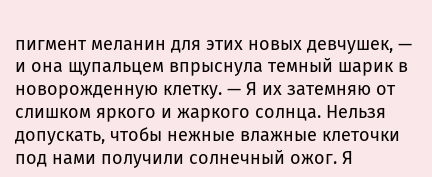пигмент меланин для этих новых девчушек, — и она щупальцем впрыснула темный шарик в новорожденную клетку. — Я их затемняю от слишком яркого и жаркого солнца. Нельзя допускать, чтобы нежные влажные клеточки под нами получили солнечный ожог. Я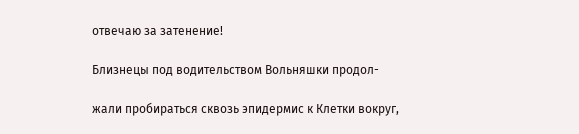отвечаю за затенение!

Близнецы под водительством Вольняшки продол-

жали пробираться сквозь эпидермис к Клетки вокруг,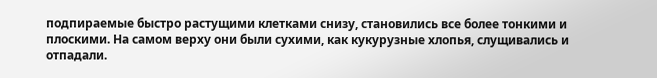подпираемые быстро растущими клетками снизу, становились все более тонкими и плоскими. На самом верху они были сухими, как кукурузные хлопья, слущивались и отпадали.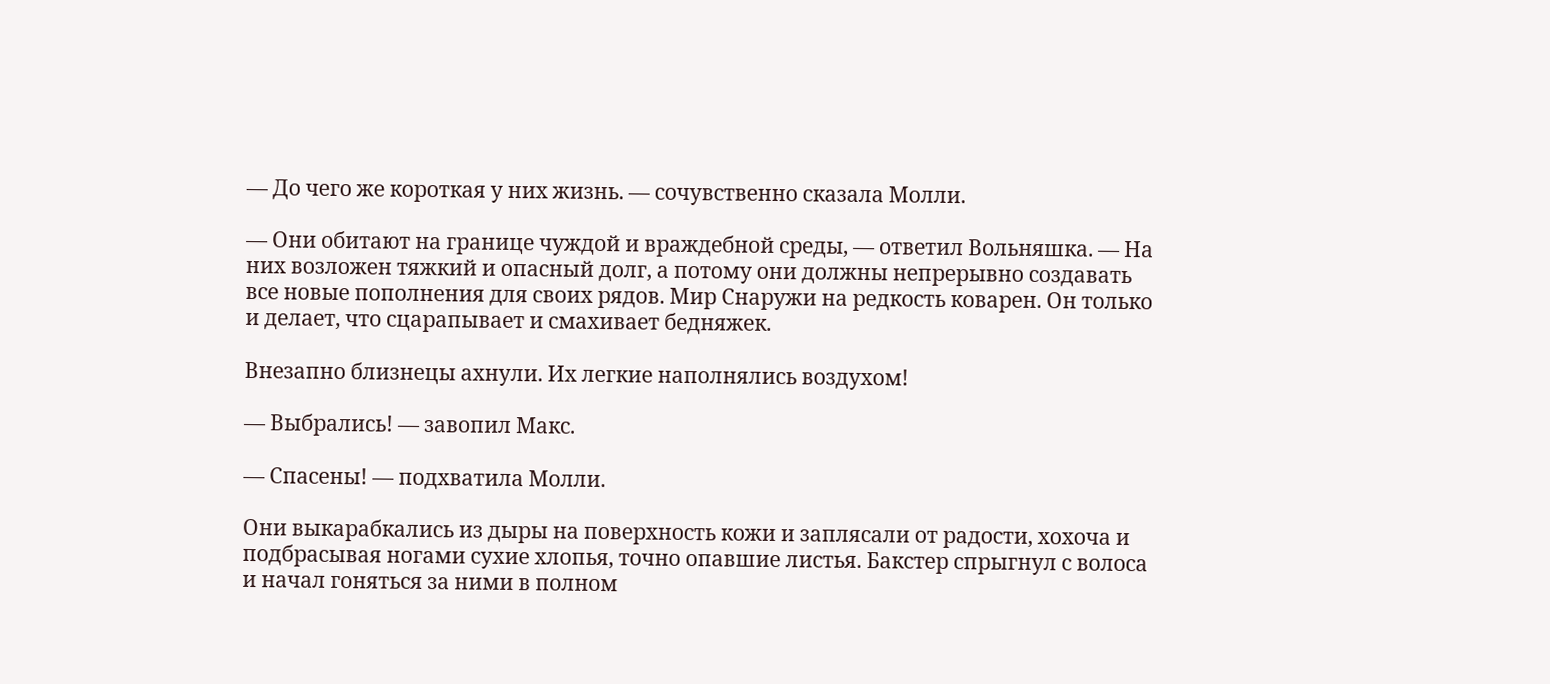— До чего же короткая у них жизнь. — сочувственно сказала Молли.

— Они обитают на границе чуждой и враждебной среды, — ответил Вольняшка. — На них возложен тяжкий и опасный долг, а потому они должны непрерывно создавать все новые пополнения для своих рядов. Мир Снаружи на редкость коварен. Он только и делает, что сцарапывает и смахивает бедняжек.

Внезапно близнецы ахнули. Их легкие наполнялись воздухом!

— Выбрались! — завопил Макс.

— Спасены! — подхватила Молли.

Они выкарабкались из дыры на поверхность кожи и заплясали от радости, хохоча и подбрасывая ногами сухие хлопья, точно опавшие листья. Бакстер спрыгнул с волоса и начал гоняться за ними в полном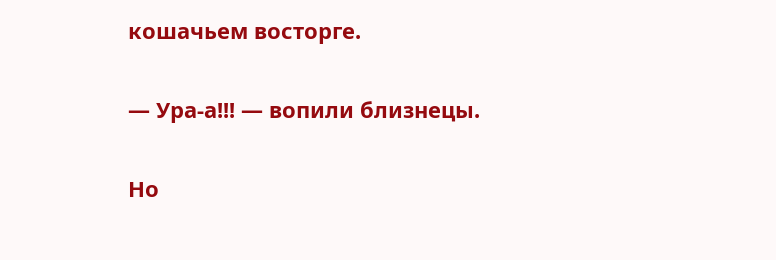кошачьем восторге.

— Ура-а!!! — вопили близнецы.

Но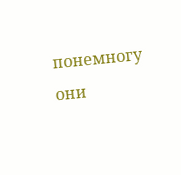понемногу они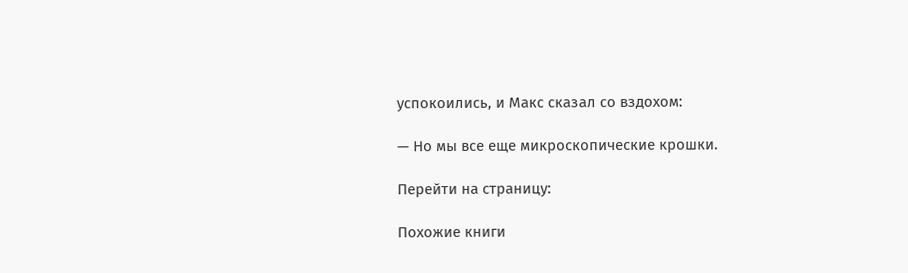успокоились, и Макс сказал со вздохом:

— Но мы все еще микроскопические крошки.

Перейти на страницу:

Похожие книги